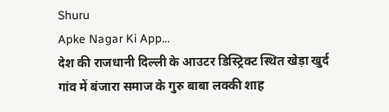Shuru
Apke Nagar Ki App…
देश की राजधानी दिल्ली के आउटर डिस्ट्रिक्ट स्थित खेड़ा खुर्द गांव में बंजारा समाज के गुरु बाबा लक्की शाह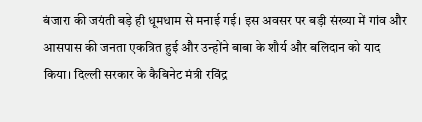बंजारा की जयंती बड़े ही धूमधाम से मनाई गई। इस अवसर पर बड़ी संख्या में गांव और आसपास की जनता एकत्रित हुई और उन्होंने बाबा के शौर्य और बलिदान को याद किया। दिल्ली सरकार के कैबिनेट मंत्री रविंद्र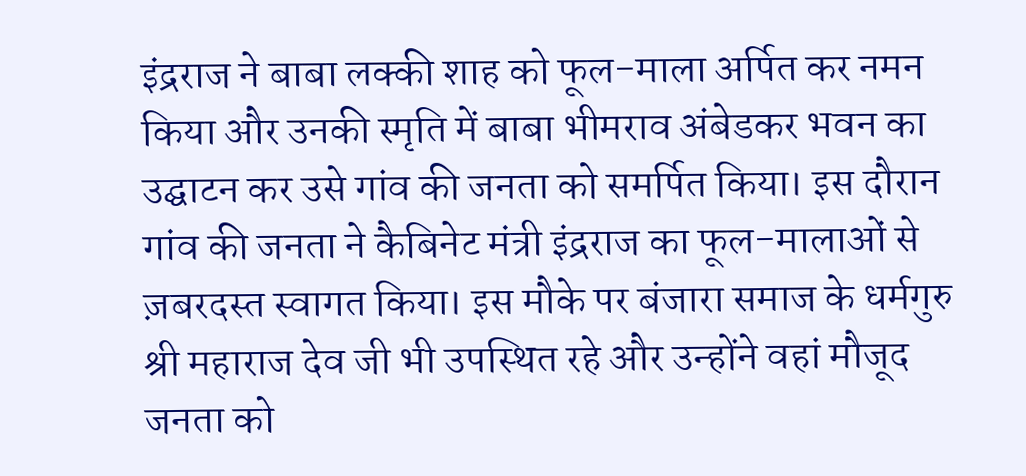इंद्रराज ने बाबा लक्की शाह को फूल-माला अर्पित कर नमन किया और उनकी स्मृति में बाबा भीमराव अंबेडकर भवन का उद्घाटन कर उसे गांव की जनता को समर्पित किया। इस दौरान गांव की जनता ने कैबिनेट मंत्री इंद्रराज का फूल-मालाओं से ज़बरदस्त स्वागत किया। इस मौके पर बंजारा समाज के धर्मगुरु श्री महाराज देव जी भी उपस्थित रहे और उन्होंने वहां मौजूद जनता को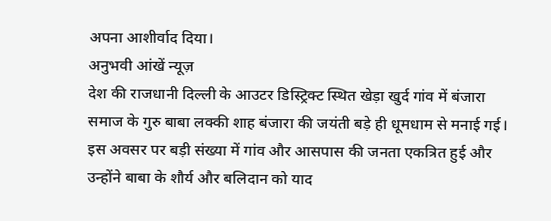अपना आशीर्वाद दिया।
अनुभवी आंखें न्यूज़
देश की राजधानी दिल्ली के आउटर डिस्ट्रिक्ट स्थित खेड़ा खुर्द गांव में बंजारा समाज के गुरु बाबा लक्की शाह बंजारा की जयंती बड़े ही धूमधाम से मनाई गई। इस अवसर पर बड़ी संख्या में गांव और आसपास की जनता एकत्रित हुई और उन्होंने बाबा के शौर्य और बलिदान को याद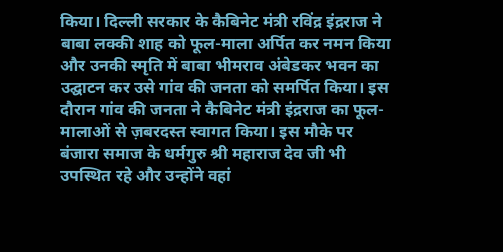किया। दिल्ली सरकार के कैबिनेट मंत्री रविंद्र इंद्रराज ने बाबा लक्की शाह को फूल-माला अर्पित कर नमन किया और उनकी स्मृति में बाबा भीमराव अंबेडकर भवन का उद्घाटन कर उसे गांव की जनता को समर्पित किया। इस दौरान गांव की जनता ने कैबिनेट मंत्री इंद्रराज का फूल-मालाओं से ज़बरदस्त स्वागत किया। इस मौके पर बंजारा समाज के धर्मगुरु श्री महाराज देव जी भी उपस्थित रहे और उन्होंने वहां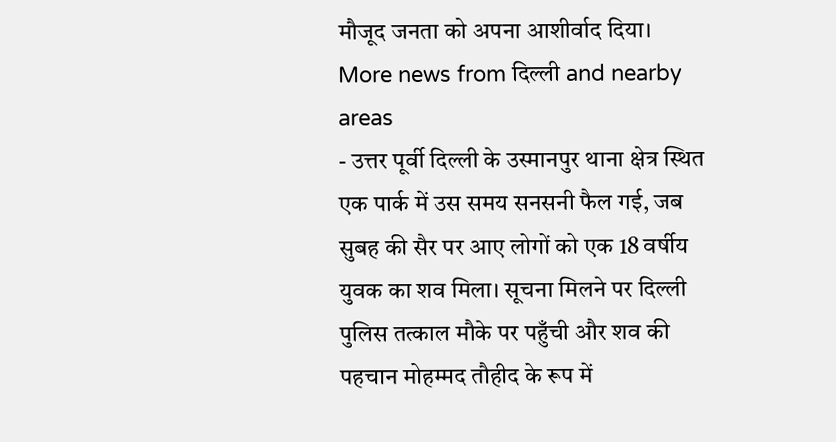मौजूद जनता को अपना आशीर्वाद दिया।
More news from दिल्ली and nearby areas
- उत्तर पूर्वी दिल्ली के उस्मानपुर थाना क्षेत्र स्थित एक पार्क में उस समय सनसनी फैल गई, जब सुबह की सैर पर आए लोगों को एक 18 वर्षीय युवक का शव मिला। सूचना मिलने पर दिल्ली पुलिस तत्काल मौके पर पहुँची और शव की पहचान मोहम्मद तौहीद के रूप में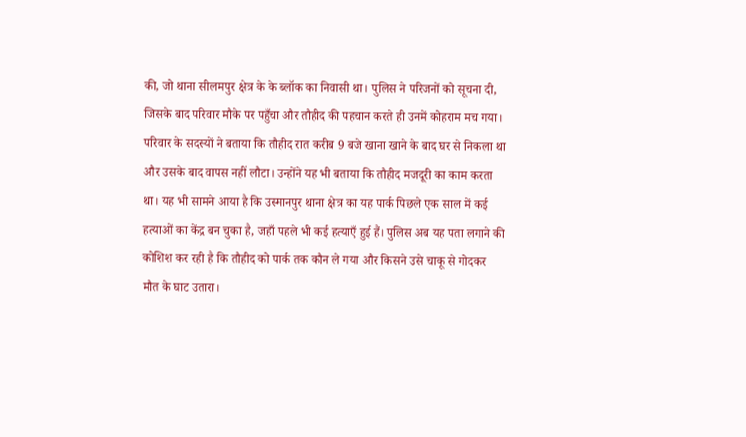की, जो थाना सीलमपुर क्षेत्र के के ब्लॉक का निवासी था। पुलिस ने परिजनों को सूचना दी, जिसके बाद परिवार मौके पर पहुँचा और तौहीद की पहचान करते ही उनमें कोहराम मच गया। परिवार के सदस्यों ने बताया कि तौहीद रात करीब 9 बजे खाना खाने के बाद घर से निकला था और उसके बाद वापस नहीं लौटा। उन्होंने यह भी बताया कि तौहीद मजदूरी का काम करता था। यह भी सामने आया है कि उस्मानपुर थाना क्षेत्र का यह पार्क पिछले एक साल में कई हत्याओं का केंद्र बन चुका है, जहाँ पहले भी कई हत्याएँ हुई हैं। पुलिस अब यह पता लगाने की कोशिश कर रही है कि तौहीद को पार्क तक कौन ले गया और किसने उसे चाकू से गोदकर मौत के घाट उतारा।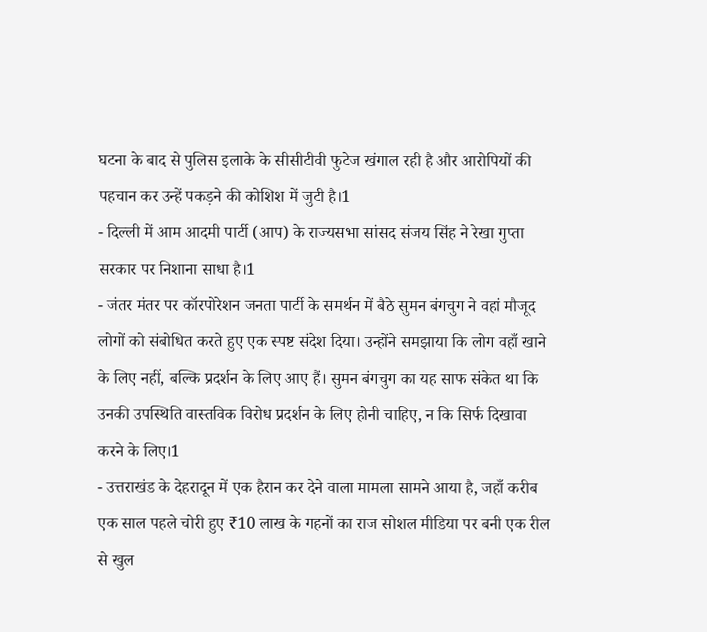घटना के बाद से पुलिस इलाके के सीसीटीवी फुटेज खंगाल रही है और आरोपियों की पहचान कर उन्हें पकड़ने की कोशिश में जुटी है।1
- दिल्ली में आम आदमी पार्टी (आप) के राज्यसभा सांसद संजय सिंह ने रेखा गुप्ता सरकार पर निशाना साधा है।1
- जंतर मंतर पर कॉरपोरेशन जनता पार्टी के समर्थन में बैठे सुमन बंगचुग ने वहां मौजूद लोगों को संबोधित करते हुए एक स्पष्ट संदेश दिया। उन्होंने समझाया कि लोग वहाँ खाने के लिए नहीं, बल्कि प्रदर्शन के लिए आए हैं। सुमन बंगचुग का यह साफ संकेत था कि उनकी उपस्थिति वास्तविक विरोध प्रदर्शन के लिए होनी चाहिए, न कि सिर्फ दिखावा करने के लिए।1
- उत्तराखंड के देहरादून में एक हैरान कर देने वाला मामला सामने आया है, जहाँ करीब एक साल पहले चोरी हुए ₹10 लाख के गहनों का राज सोशल मीडिया पर बनी एक रील से खुल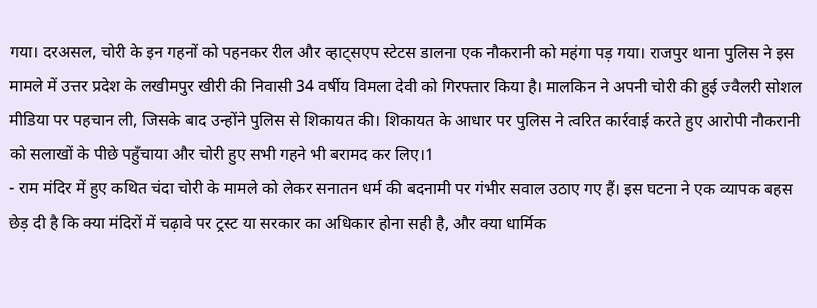गया। दरअसल, चोरी के इन गहनों को पहनकर रील और व्हाट्सएप स्टेटस डालना एक नौकरानी को महंगा पड़ गया। राजपुर थाना पुलिस ने इस मामले में उत्तर प्रदेश के लखीमपुर खीरी की निवासी 34 वर्षीय विमला देवी को गिरफ्तार किया है। मालकिन ने अपनी चोरी की हुई ज्वैलरी सोशल मीडिया पर पहचान ली, जिसके बाद उन्होंने पुलिस से शिकायत की। शिकायत के आधार पर पुलिस ने त्वरित कार्रवाई करते हुए आरोपी नौकरानी को सलाखों के पीछे पहुँचाया और चोरी हुए सभी गहने भी बरामद कर लिए।1
- राम मंदिर में हुए कथित चंदा चोरी के मामले को लेकर सनातन धर्म की बदनामी पर गंभीर सवाल उठाए गए हैं। इस घटना ने एक व्यापक बहस छेड़ दी है कि क्या मंदिरों में चढ़ावे पर ट्रस्ट या सरकार का अधिकार होना सही है, और क्या धार्मिक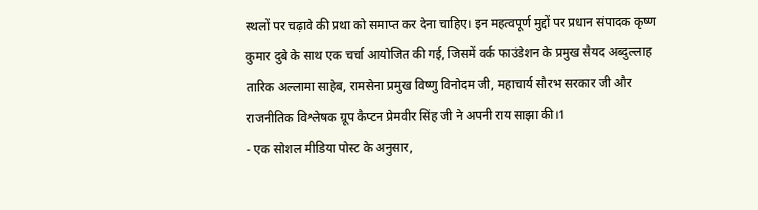स्थलों पर चढ़ावे की प्रथा को समाप्त कर देना चाहिए। इन महत्वपूर्ण मुद्दों पर प्रधान संपादक कृष्ण कुमार दुबे के साथ एक चर्चा आयोजित की गई, जिसमें वर्क फाउंडेशन के प्रमुख सैयद अब्दुल्लाह तारिक अल्लामा साहेब, रामसेना प्रमुख विष्णु विनोदम जी, महाचार्य सौरभ सरकार जी और राजनीतिक विश्लेषक ग्रूप कैप्टन प्रेमवीर सिंह जी ने अपनी राय साझा की।1
- एक सोशल मीडिया पोस्ट के अनुसार,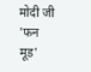मोदी जी 'फन मूड'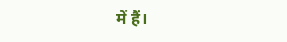में हैं।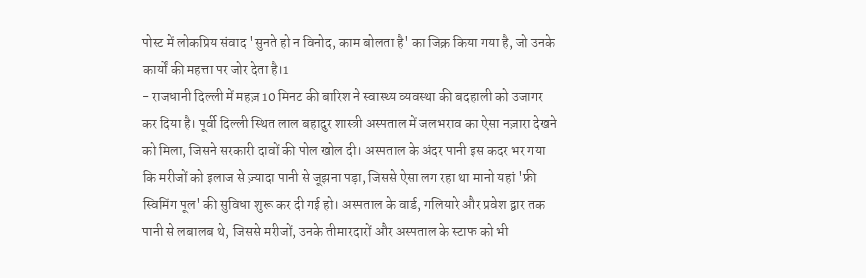पोस्ट में लोकप्रिय संवाद 'सुनते हो न विनोद, काम बोलता है' का जिक्र किया गया है, जो उनके कार्यों की महत्ता पर जोर देता है।1
- राजधानी दिल्ली में महज़ 10 मिनट की बारिश ने स्वास्थ्य व्यवस्था की बदहाली को उजागर कर दिया है। पूर्वी दिल्ली स्थित लाल बहादुर शास्त्री अस्पताल में जलभराव का ऐसा नज़ारा देखने को मिला, जिसने सरकारी दावों की पोल खोल दी। अस्पताल के अंदर पानी इस कदर भर गया कि मरीजों को इलाज से ज़्यादा पानी से जूझना पड़ा, जिससे ऐसा लग रहा था मानो यहां 'फ्री स्विमिंग पूल' की सुविधा शुरू कर दी गई हो। अस्पताल के वार्ड, गलियारे और प्रवेश द्वार तक पानी से लबालब थे, जिससे मरीजों, उनके तीमारदारों और अस्पताल के स्टाफ को भी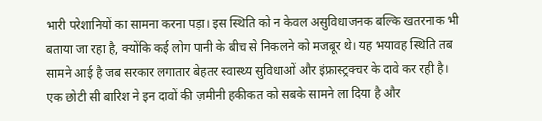भारी परेशानियों का सामना करना पड़ा। इस स्थिति को न केवल असुविधाजनक बल्कि खतरनाक भी बताया जा रहा है, क्योंकि कई लोग पानी के बीच से निकलने को मजबूर थे। यह भयावह स्थिति तब सामने आई है जब सरकार लगातार बेहतर स्वास्थ्य सुविधाओं और इंफ्रास्ट्रक्चर के दावे कर रही है। एक छोटी सी बारिश ने इन दावों की ज़मीनी हकीकत को सबके सामने ला दिया है और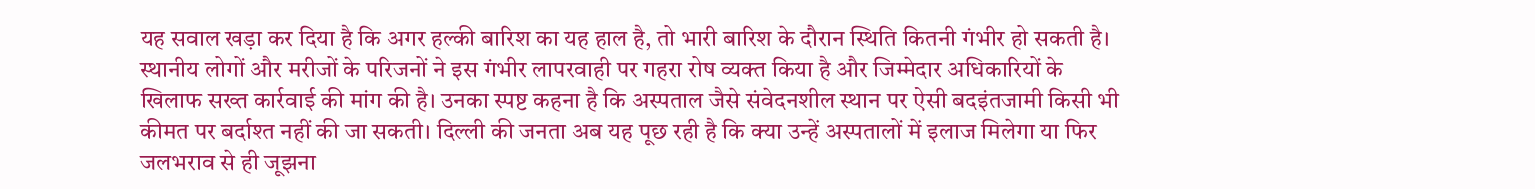यह सवाल खड़ा कर दिया है कि अगर हल्की बारिश का यह हाल है, तो भारी बारिश के दौरान स्थिति कितनी गंभीर हो सकती है। स्थानीय लोगों और मरीजों के परिजनों ने इस गंभीर लापरवाही पर गहरा रोष व्यक्त किया है और जिम्मेदार अधिकारियों के खिलाफ सख्त कार्रवाई की मांग की है। उनका स्पष्ट कहना है कि अस्पताल जैसे संवेदनशील स्थान पर ऐसी बदइंतजामी किसी भी कीमत पर बर्दाश्त नहीं की जा सकती। दिल्ली की जनता अब यह पूछ रही है कि क्या उन्हें अस्पतालों में इलाज मिलेगा या फिर जलभराव से ही जूझना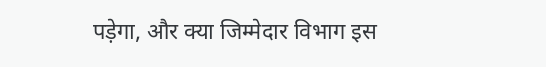पड़ेगा, और क्या जिम्मेदार विभाग इस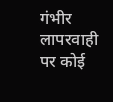गंभीर लापरवाही पर कोई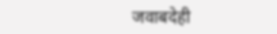जवाबदेही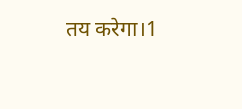तय करेगा।1